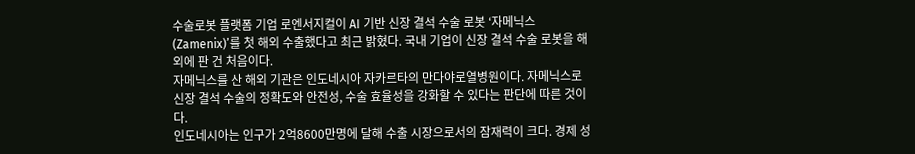수술로봇 플랫폼 기업 로엔서지컬이 AI 기반 신장 결석 수술 로봇 ‘자메닉스(Zamenix)’를 첫 해외 수출했다고 최근 밝혔다. 국내 기업이 신장 결석 수술 로봇을 해외에 판 건 처음이다.
자메닉스를 산 해외 기관은 인도네시아 자카르타의 만다야로열병원이다. 자메닉스로 신장 결석 수술의 정확도와 안전성, 수술 효율성을 강화할 수 있다는 판단에 따른 것이다.
인도네시아는 인구가 2억8600만명에 달해 수출 시장으로서의 잠재력이 크다. 경제 성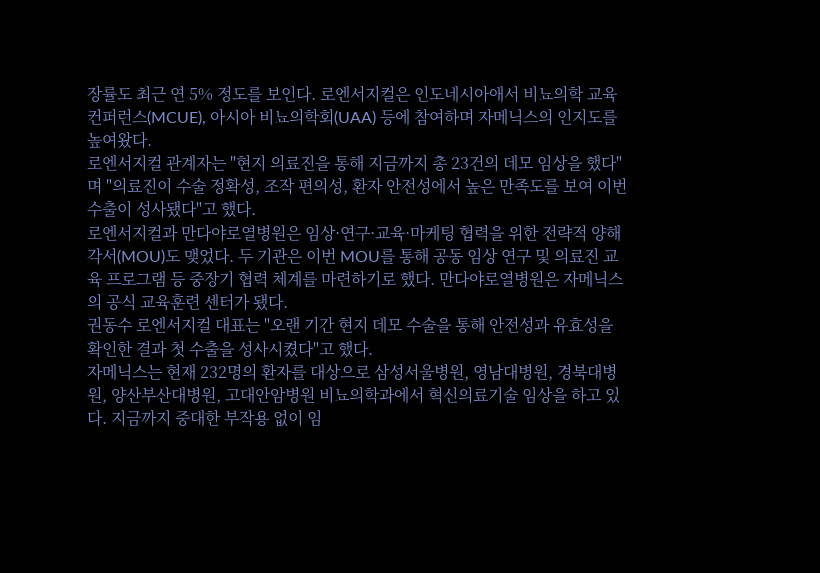장률도 최근 연 5% 정도를 보인다. 로엔서지컬은 인도네시아애서 비뇨의학 교육 컨퍼런스(MCUE), 아시아 비뇨의학회(UAA) 등에 참여하며 자메닉스의 인지도를 높여왔다.
로엔서지컬 관계자는 "현지 의료진을 통해 지금까지 총 23건의 데모 임상을 했다"며 "의료진이 수술 정확성, 조작 편의성, 환자 안전성에서 높은 만족도를 보여 이번 수출이 성사됐다"고 했다.
로엔서지컬과 만다야로열병원은 임상·연구·교육·마케팅 협력을 위한 전략적 양해각서(MOU)도 맺었다. 두 기관은 이번 MOU를 통해 공동 임상 연구 및 의료진 교육 프로그램 등 중장기 협력 체계를 마련하기로 했다. 만다야로열병원은 자메닉스의 공식 교육훈련 센터가 됐다.
권동수 로엔서지컬 대표는 "오랜 기간 현지 데모 수술을 통해 안전성과 유효성을 확인한 결과 첫 수출을 성사시켰다"고 했다.
자메닉스는 현재 232명의 환자를 대상으로 삼성서울병원, 영남대병원, 경북대병원, 양산부산대병원, 고대안암병원 비뇨의학과에서 혁신의료기술 임상을 하고 있다. 지금까지 중대한 부작용 없이 임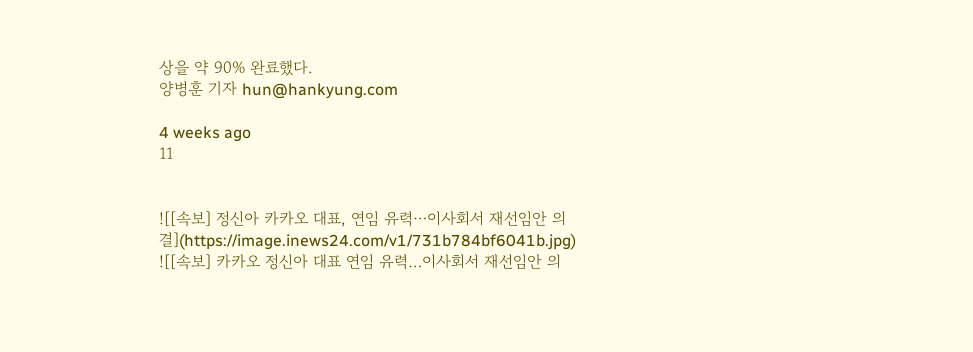상을 약 90% 완료했다.
양병훈 기자 hun@hankyung.com

4 weeks ago
11


![[속보] 정신아 카카오 대표, 연임 유력⋯이사회서 재선임안 의결](https://image.inews24.com/v1/731b784bf6041b.jpg)
![[속보] 카카오 정신아 대표 연임 유력…이사회서 재선임안 의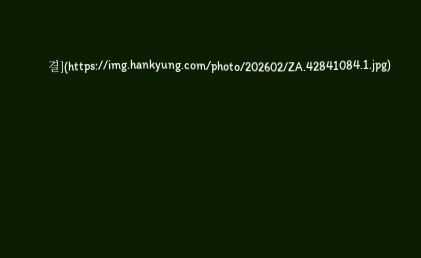결](https://img.hankyung.com/photo/202602/ZA.42841084.1.jpg)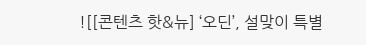![[콘텐츠 핫&뉴] ‘오딘’, 설맞이 특별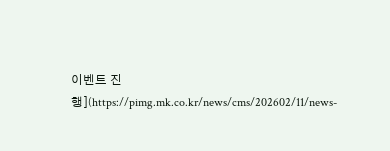이벤트 진행](https://pimg.mk.co.kr/news/cms/202602/11/news-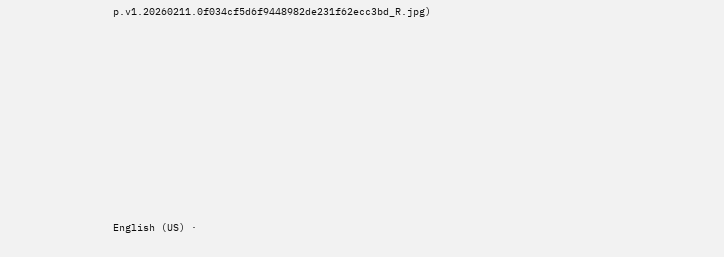p.v1.20260211.0f034cf5d6f9448982de231f62ecc3bd_R.jpg)











English (US) ·